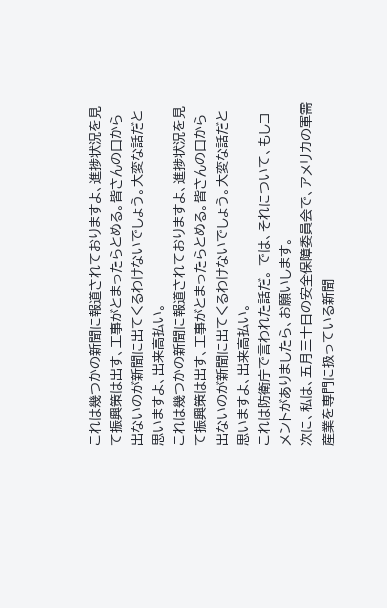これは幾つかの新聞に報道されておりますよ、進捗状況を見て振興策は出す、工事がとまったらとめる。皆さんの口から出ないのが新聞に出てくるわけないでしょう。大変な話だと思いますよ、出来高払い。
これは幾つかの新聞に報道されておりますよ、進捗状況を見て振興策は出す、工事がとまったらとめる。皆さんの口から出ないのが新聞に出てくるわけないでしょう。大変な話だと思いますよ、出来高払い。
これは防衛庁で言われた話だ。 では、それについて、もしコメントがありましたら、お願いします。
次に、私は、五月三十日の安全保障委員会で、アメリカの軍需産業を専門に扱っている新聞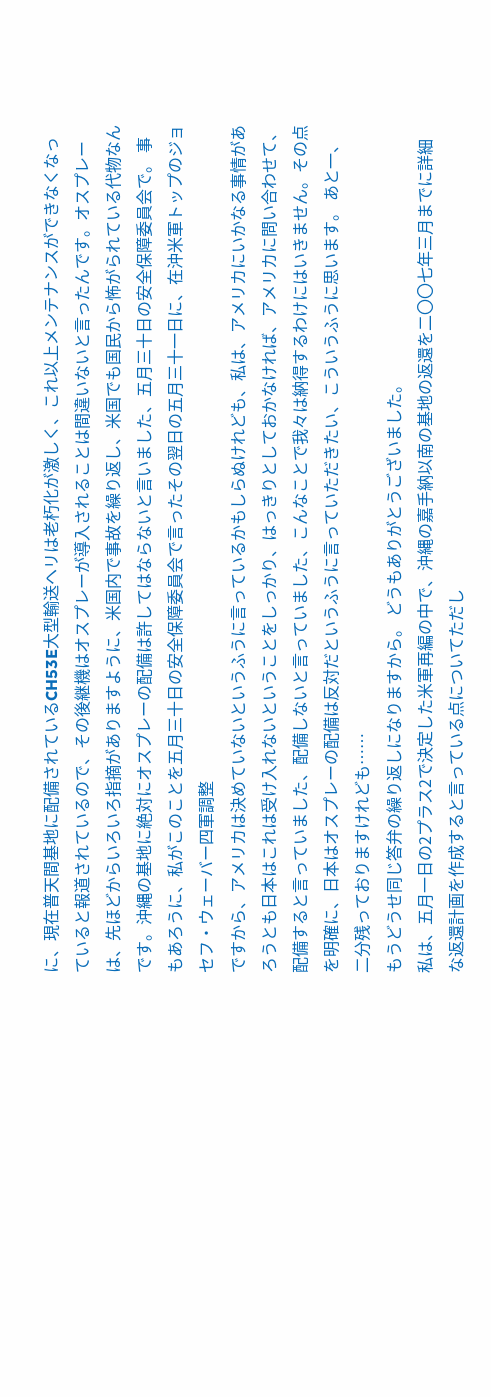に、現在普天間基地に配備されているCH53E大型輸送ヘリは老朽化が激しく、これ以上メンテナンスができなくなっていると報道されているので、その後継機はオスプレーが導入されることは間違いないと言ったんです。オスプレーは、先ほどからいろいろ指摘がありますように、米国内で事故を繰り返し、米国でも国民から怖がられている代物なんです。沖縄の基地に絶対にオスプレーの配備は許してはならないと言いました、五月三十日の安全保障委員会で。 事もあろうに、私がこのことを五月三十日の安全保障委員会で言ったその翌日の五月三十一日に、在沖米軍トップのジョセフ・ウェーバー四軍調整
ですから、アメリカは決めていないというふうに言っているかもしらぬけれども、私は、アメリカにいかなる事情があろうとも日本はこれは受け入れないということをしっかり、はっきりとしておかなければ、アメリカに問い合わせて、配備すると言っていました、配備しないと言っていました、こんなことで我々は納得するわけにはいきません。その点を明確に、日本はオスプレーの配備は反対だというふうに言っていただきたい、こういうふうに思います。 あと一、二分残っておりますけれども……
もうどうせ同じ答弁の繰り返しになりますから。 どうもありがとうございました。
私は、五月一日の2プラス2で決定した米軍再編の中で、沖縄の嘉手納以南の基地の返還を二〇〇七年三月までに詳細な返還計画を作成すると言っている点についてただし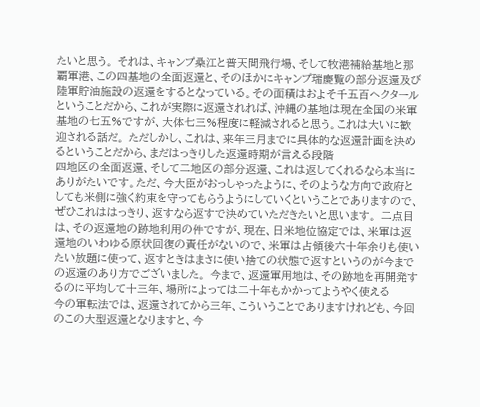たいと思う。 それは、キャンプ桑江と普天間飛行場、そして牧港補給基地と那覇軍港、この四基地の全面返還と、そのほかにキャンプ瑞慶覧の部分返還及び陸軍貯油施設の返還をするとなっている。その面積はおよそ千五百ヘクタールということだから、これが実際に返還されれば、沖縄の基地は現在全国の米軍基地の七五%ですが、大体七三%程度に軽減されると思う。これは大いに歓迎される話だ。 ただしかし、これは、来年三月までに具体的な返還計画を決めるということだから、まだはっきりした返還時期が言える段階
四地区の全面返還、そして二地区の部分返還、これは返してくれるなら本当にありがたいです。ただ、今大臣がおっしゃったように、そのような方向で政府としても米側に強く約束を守ってもらうようにしていくということでありますので、ぜひこれははっきり、返すなら返すで決めていただきたいと思います。 二点目は、その返還地の跡地利用の件ですが、現在、日米地位協定では、米軍は返還地のいわゆる原状回復の責任がないので、米軍は占領後六十年余りも使いたい放題に使って、返すときはまさに使い捨ての状態で返すというのが今までの返還のあり方でございました。 今まで、返還軍用地は、その跡地を再開発するのに平均して十三年、場所によっては二十年もかかってようやく使える
今の軍転法では、返還されてから三年、こういうことでありますけれども、今回のこの大型返還となりますと、今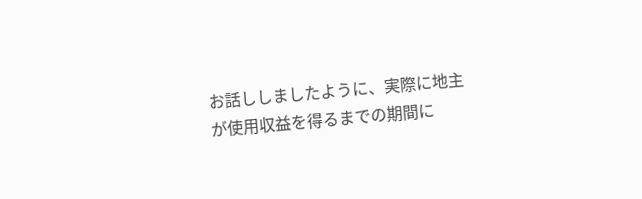お話ししましたように、実際に地主が使用収益を得るまでの期間に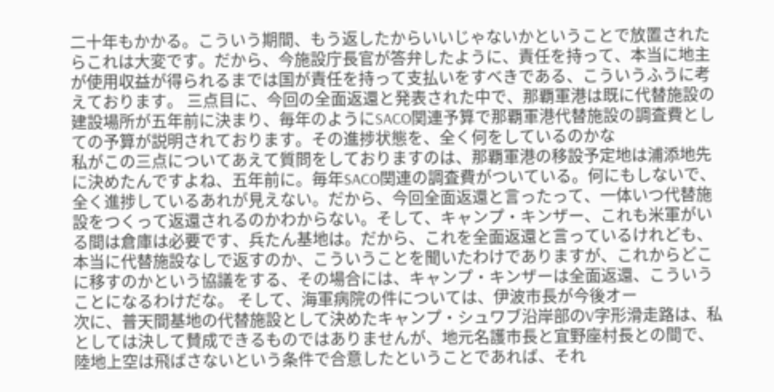二十年もかかる。こういう期間、もう返したからいいじゃないかということで放置されたらこれは大変です。だから、今施設庁長官が答弁したように、責任を持って、本当に地主が使用収益が得られるまでは国が責任を持って支払いをすべきである、こういうふうに考えております。 三点目に、今回の全面返還と発表された中で、那覇軍港は既に代替施設の建設場所が五年前に決まり、毎年のようにSACO関連予算で那覇軍港代替施設の調査費としての予算が説明されております。その進捗状態を、全く何をしているのかな
私がこの三点についてあえて質問をしておりますのは、那覇軍港の移設予定地は浦添地先に決めたんですよね、五年前に。毎年SACO関連の調査費がついている。何にもしないで、全く進捗しているあれが見えない。だから、今回全面返還と言ったって、一体いつ代替施設をつくって返還されるのかわからない。そして、キャンプ・キンザー、これも米軍がいる間は倉庫は必要です、兵たん基地は。だから、これを全面返還と言っているけれども、本当に代替施設なしで返すのか、こういうことを聞いたわけでありますが、これからどこに移すのかという協議をする、その場合には、キャンプ・キンザーは全面返還、こういうことになるわけだな。 そして、海軍病院の件については、伊波市長が今後オー
次に、普天間基地の代替施設として決めたキャンプ・シュワブ沿岸部のV字形滑走路は、私としては決して賛成できるものではありませんが、地元名護市長と宜野座村長との間で、陸地上空は飛ばさないという条件で合意したということであれば、それ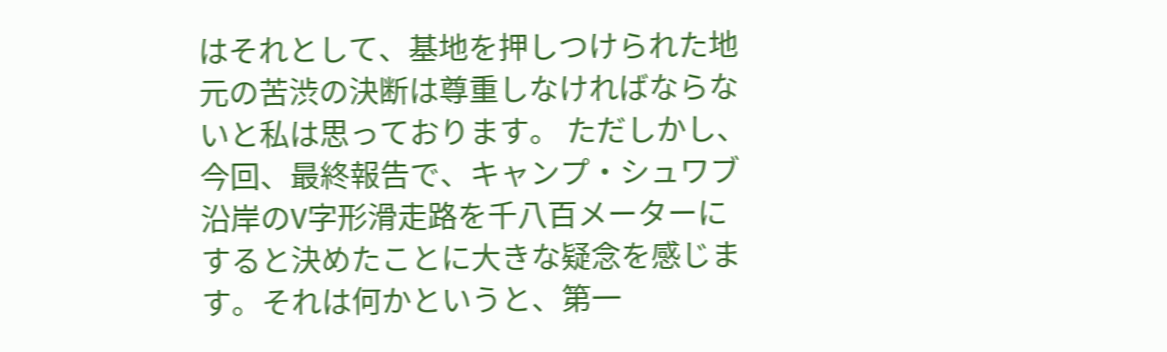はそれとして、基地を押しつけられた地元の苦渋の決断は尊重しなければならないと私は思っております。 ただしかし、今回、最終報告で、キャンプ・シュワブ沿岸のV字形滑走路を千八百メーターにすると決めたことに大きな疑念を感じます。それは何かというと、第一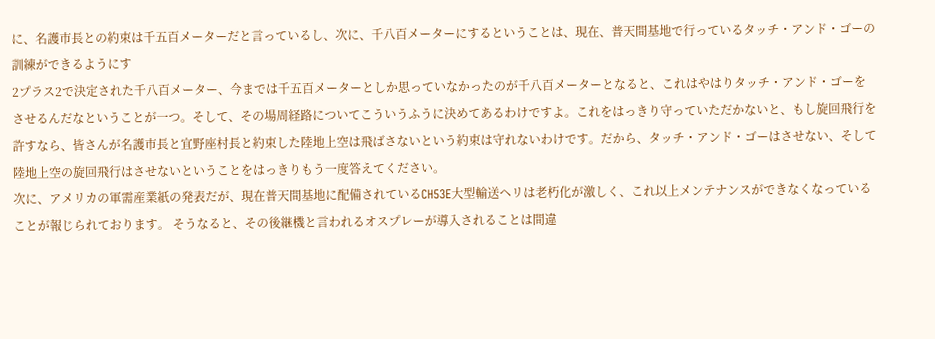に、名護市長との約束は千五百メーターだと言っているし、次に、千八百メーターにするということは、現在、普天間基地で行っているタッチ・アンド・ゴーの訓練ができるようにす
2プラス2で決定された千八百メーター、今までは千五百メーターとしか思っていなかったのが千八百メーターとなると、これはやはりタッチ・アンド・ゴーをさせるんだなということが一つ。そして、その場周経路についてこういうふうに決めてあるわけですよ。これをはっきり守っていただかないと、もし旋回飛行を許すなら、皆さんが名護市長と宜野座村長と約束した陸地上空は飛ばさないという約束は守れないわけです。だから、タッチ・アンド・ゴーはさせない、そして陸地上空の旋回飛行はさせないということをはっきりもう一度答えてください。
次に、アメリカの軍需産業紙の発表だが、現在普天間基地に配備されているCH53E大型輸送ヘリは老朽化が激しく、これ以上メンテナンスができなくなっていることが報じられております。 そうなると、その後継機と言われるオスプレーが導入されることは間違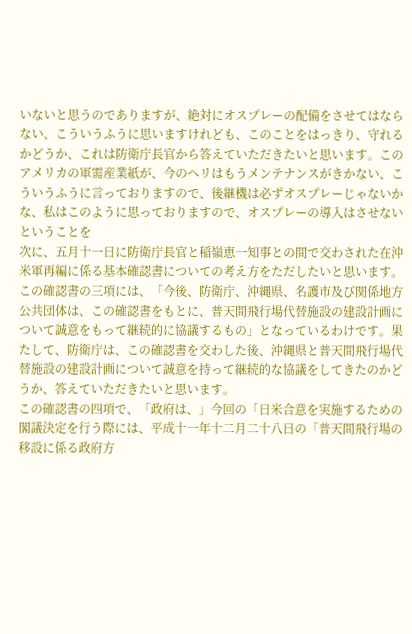いないと思うのでありますが、絶対にオスプレーの配備をさせてはならない、こういうふうに思いますけれども、このことをはっきり、守れるかどうか、これは防衛庁長官から答えていただきたいと思います。このアメリカの軍需産業紙が、今のヘリはもうメンテナンスがきかない、こういうふうに言っておりますので、後継機は必ずオスプレーじゃないかな、私はこのように思っておりますので、オスプレーの導入はさせないということを
次に、五月十一日に防衛庁長官と稲嶺恵一知事との間で交わされた在沖米軍再編に係る基本確認書についての考え方をただしたいと思います。 この確認書の三項には、「今後、防衛庁、沖縄県、名護市及び関係地方公共団体は、この確認書をもとに、普天間飛行場代替施設の建設計画について誠意をもって継続的に協議するもの」となっているわけです。果たして、防衛庁は、この確認書を交わした後、沖縄県と普天間飛行場代替施設の建設計画について誠意を持って継続的な協議をしてきたのかどうか、答えていただきたいと思います。
この確認書の四項で、「政府は、」今回の「日米合意を実施するための閣議決定を行う際には、平成十一年十二月二十八日の「普天間飛行場の移設に係る政府方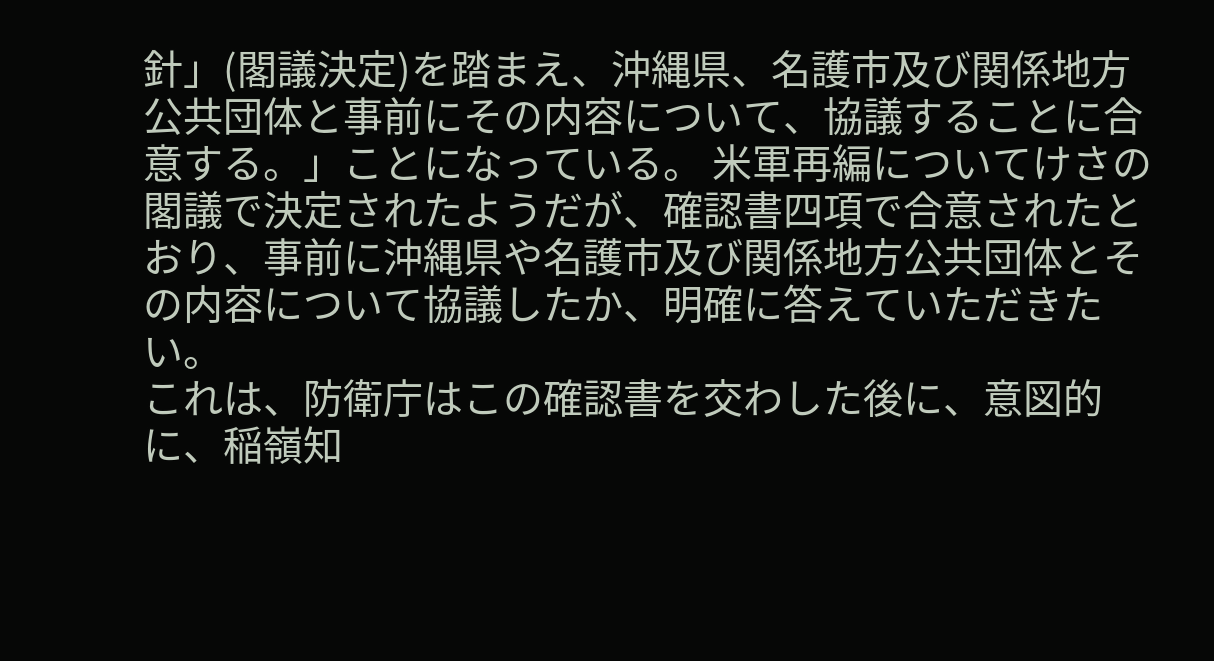針」(閣議決定)を踏まえ、沖縄県、名護市及び関係地方公共団体と事前にその内容について、協議することに合意する。」ことになっている。 米軍再編についてけさの閣議で決定されたようだが、確認書四項で合意されたとおり、事前に沖縄県や名護市及び関係地方公共団体とその内容について協議したか、明確に答えていただきたい。
これは、防衛庁はこの確認書を交わした後に、意図的に、稲嶺知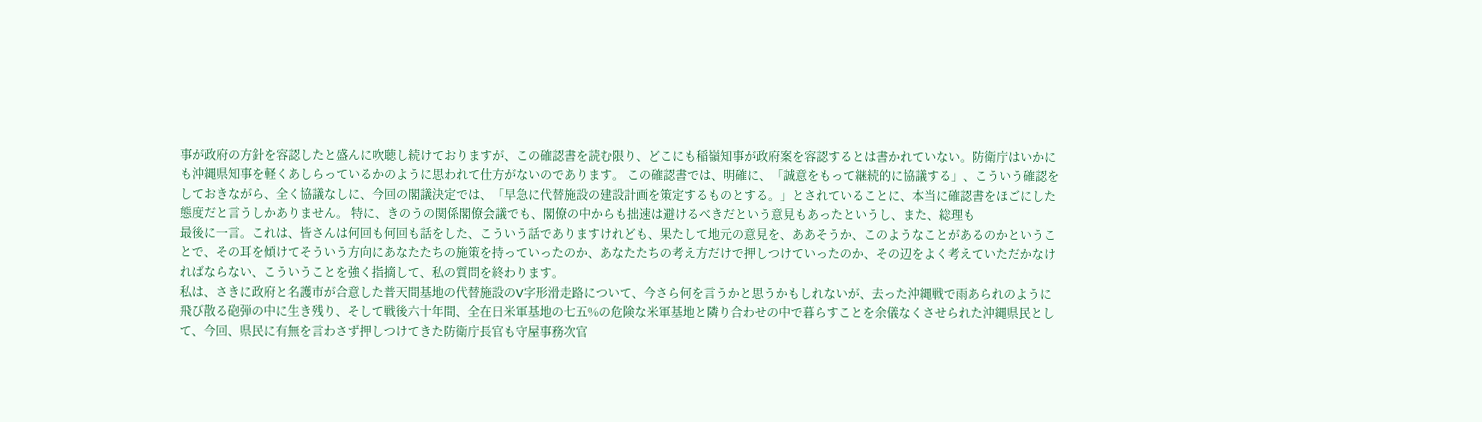事が政府の方針を容認したと盛んに吹聴し続けておりますが、この確認書を読む限り、どこにも稲嶺知事が政府案を容認するとは書かれていない。防衛庁はいかにも沖縄県知事を軽くあしらっているかのように思われて仕方がないのであります。 この確認書では、明確に、「誠意をもって継続的に協議する」、こういう確認をしておきながら、全く協議なしに、今回の閣議決定では、「早急に代替施設の建設計画を策定するものとする。」とされていることに、本当に確認書をほごにした態度だと言うしかありません。 特に、きのうの関係閣僚会議でも、閣僚の中からも拙速は避けるべきだという意見もあったというし、また、総理も
最後に一言。これは、皆さんは何回も何回も話をした、こういう話でありますけれども、果たして地元の意見を、ああそうか、このようなことがあるのかということで、その耳を傾けてそういう方向にあなたたちの施策を持っていったのか、あなたたちの考え方だけで押しつけていったのか、その辺をよく考えていただかなければならない、こういうことを強く指摘して、私の質問を終わります。
私は、さきに政府と名護市が合意した普天間基地の代替施設のV字形滑走路について、今さら何を言うかと思うかもしれないが、去った沖縄戦で雨あられのように飛び散る砲弾の中に生き残り、そして戦後六十年間、全在日米軍基地の七五%の危険な米軍基地と隣り合わせの中で暮らすことを余儀なくさせられた沖縄県民として、今回、県民に有無を言わさず押しつけてきた防衛庁長官も守屋事務次官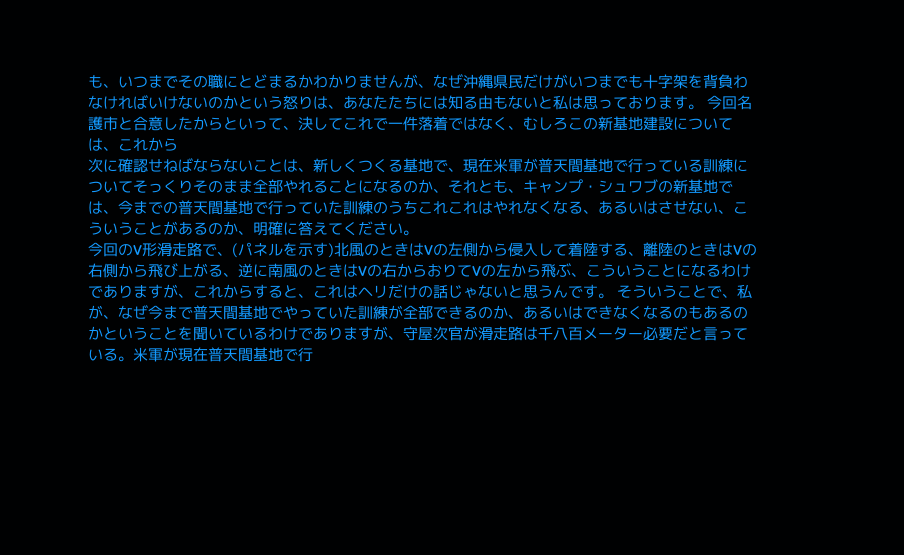も、いつまでその職にとどまるかわかりませんが、なぜ沖縄県民だけがいつまでも十字架を背負わなければいけないのかという怒りは、あなたたちには知る由もないと私は思っております。 今回名護市と合意したからといって、決してこれで一件落着ではなく、むしろこの新基地建設については、これから
次に確認せねばならないことは、新しくつくる基地で、現在米軍が普天間基地で行っている訓練についてそっくりそのまま全部やれることになるのか、それとも、キャンプ・シュワブの新基地では、今までの普天間基地で行っていた訓練のうちこれこれはやれなくなる、あるいはさせない、こういうことがあるのか、明確に答えてください。
今回のV形滑走路で、(パネルを示す)北風のときはVの左側から侵入して着陸する、離陸のときはVの右側から飛び上がる、逆に南風のときはVの右からおりてVの左から飛ぶ、こういうことになるわけでありますが、これからすると、これはヘリだけの話じゃないと思うんです。 そういうことで、私が、なぜ今まで普天間基地でやっていた訓練が全部できるのか、あるいはできなくなるのもあるのかということを聞いているわけでありますが、守屋次官が滑走路は千八百メーター必要だと言っている。米軍が現在普天間基地で行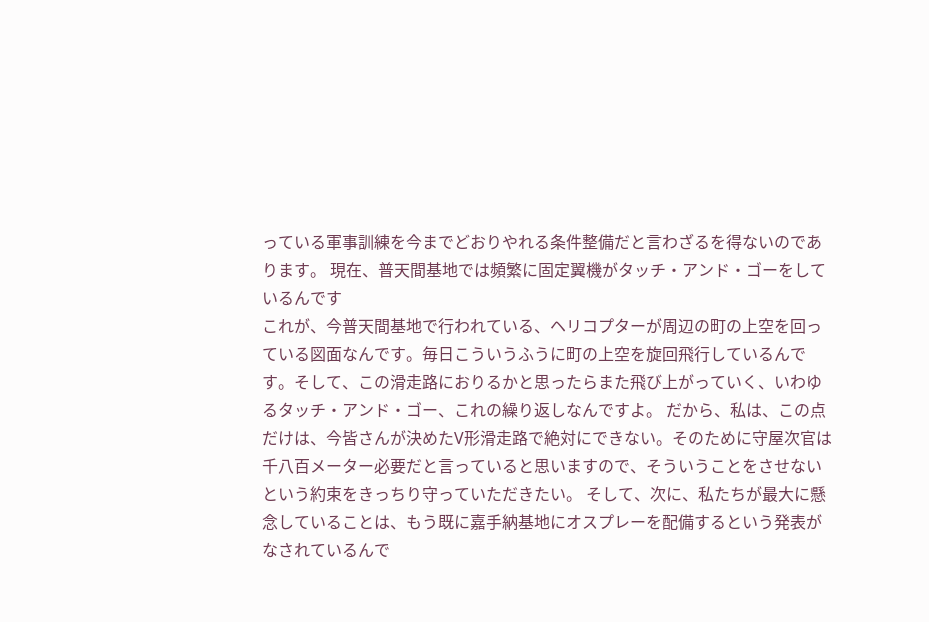っている軍事訓練を今までどおりやれる条件整備だと言わざるを得ないのであります。 現在、普天間基地では頻繁に固定翼機がタッチ・アンド・ゴーをしているんです
これが、今普天間基地で行われている、ヘリコプターが周辺の町の上空を回っている図面なんです。毎日こういうふうに町の上空を旋回飛行しているんです。そして、この滑走路におりるかと思ったらまた飛び上がっていく、いわゆるタッチ・アンド・ゴー、これの繰り返しなんですよ。 だから、私は、この点だけは、今皆さんが決めたV形滑走路で絶対にできない。そのために守屋次官は千八百メーター必要だと言っていると思いますので、そういうことをさせないという約束をきっちり守っていただきたい。 そして、次に、私たちが最大に懸念していることは、もう既に嘉手納基地にオスプレーを配備するという発表がなされているんで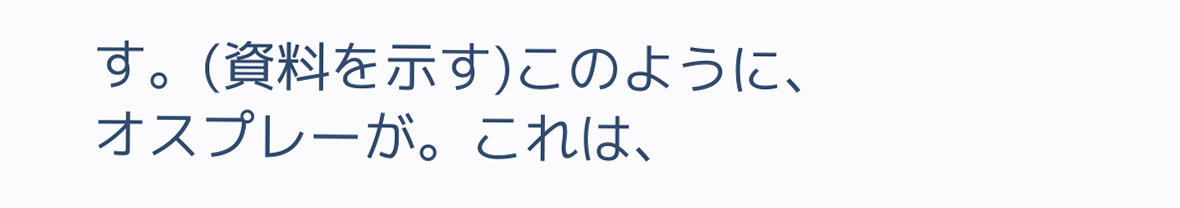す。(資料を示す)このように、オスプレーが。これは、